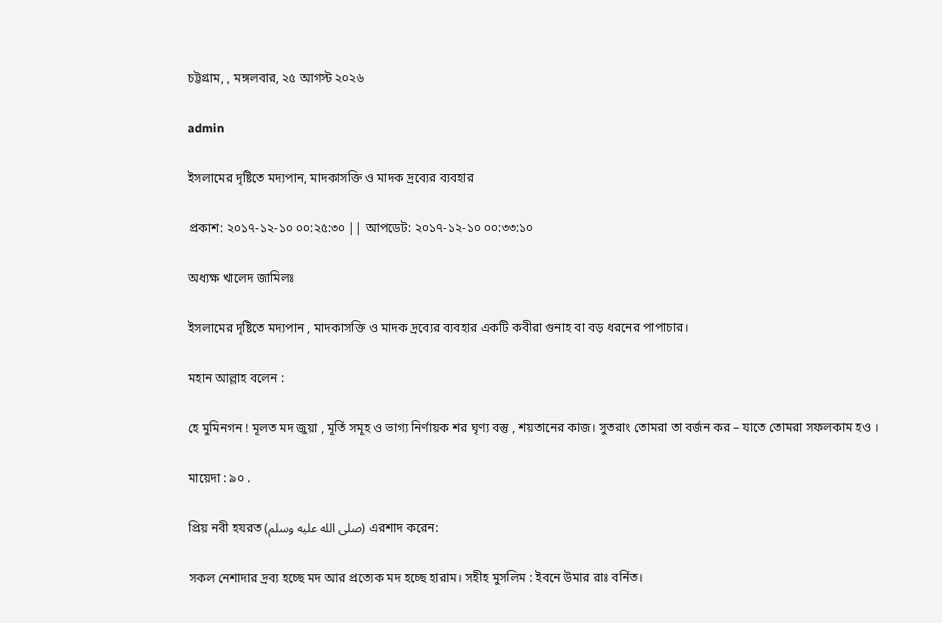চট্টগ্রাম, , মঙ্গলবার, ২৫ আগস্ট ২০২৬

admin

ইসলামের দৃষ্টিতে মদ্যপান, মাদকাসক্তি ও মাদক দ্রব্যের ব্যবহার

প্রকাশ: ২০১৭-১২-১০ ০০:২৫:৩০ || আপডেট: ২০১৭-১২-১০ ০০:৩৩:১০

অধ্যক্ষ খালেদ জামিলঃ

ইসলামের দৃষ্টিতে মদ্যপান , মাদকাসক্তি ও মাদক দ্রব্যের ব্যবহার একটি কবীরা গুনাহ বা বড় ধরনের পাপাচার।

মহান আল্লাহ বলেন :

হে মুমিনগন ! মূলত মদ জুয়া , মূর্তি সমূহ ও ভাগ্য নির্ণায়ক শর ঘৃণ্য বস্তু , শয়তানের কাজ। সুতরাং তোমরা তা বর্জন কর – যাতে তোমরা সফলকাম হও ।

মায়েদা : ৯০ .

প্রিয় নবী হযরত (صلى الله عليه وسلم) এরশাদ করেন:

সকল নেশাদার দ্রব্য হচ্ছে মদ আর প্রত্যেক মদ হচ্ছে হারাম। সহীহ মুসলিম : ইবনে উমার রাঃ বর্নিত।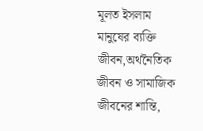মূলত ইসলাম মানুষের ব্যক্তি জীবন,অর্থনৈতিক জীবন ও সামাজিক জীবনের শান্তি,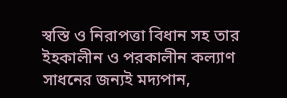স্বস্তি ও নিরাপত্তা বিধান সহ তার ইহকালীন ও পরকালীন কল্যাণ সাধনের জন্যই মদ্যপান,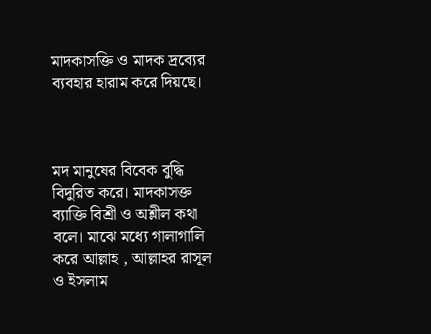মাদকাসক্তি ও মাদক দ্রব্যের ব্যবহার হারাম করে দিয়ছে।



মদ মানুষের বিবেক বুদ্ধি বিদুরিত করে। মাদকাসক্ত ব্যাক্তি বিশ্রী ও অশ্লীল কথা বলে। মাঝে মধ্যে গালাগালি করে আল্লাহ , আল্লাহর রাসূল ও ইসলাম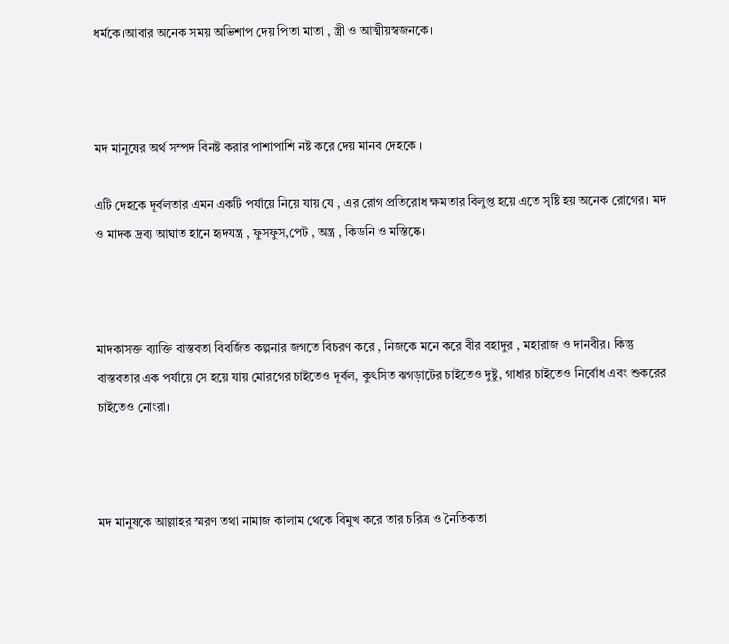ধর্মকে।আবার অনেক সময় অভিশাপ দেয় পিতা মাতা , স্ত্রী ও আত্মীয়স্বজনকে।



মদ মানুষের অর্থ সম্পদ বিনষ্ট করার পাশাপাশি নষ্ট করে দেয় মানব দেহকে ।

এটি দেহকে দূর্বলতার এমন একটি পর্যায়ে নিয়ে যায় যে , এর রোগ প্রতিরোধ ক্ষমতার বিলুপ্ত হয়ে এতে সৃষ্টি হয় অনেক রোগের। মদ ও মাদক দ্রব্য আঘাত হানে হৃদযন্ত্র , ফুসফুস,পেট , অন্ত্র , কিডনি ও মস্তিষ্কে।



মাদকাসক্ত ব্যাক্তি বাস্তবতা বিবর্জিত কল্পনার জগতে বিচরণ করে , নিজকে মনে করে বীর বহাদুর , মহারাজ ও দানবীর। কিন্তু বাস্তবতার এক পর্যায়ে সে হয়ে যায় মোরগের চাইতেও দূর্বল, কুৎসিত ঝগড়াটের চাইতেও দুষ্টু, গাধার চাইতেও নির্বোধ এবং শুকরের চাইতেও নোংরা।



মদ মানুষকে আল্লাহর স্মরণ তথা নামাজ কালাম থেকে বিমুখ করে তার চরিত্র ও নৈতিকতা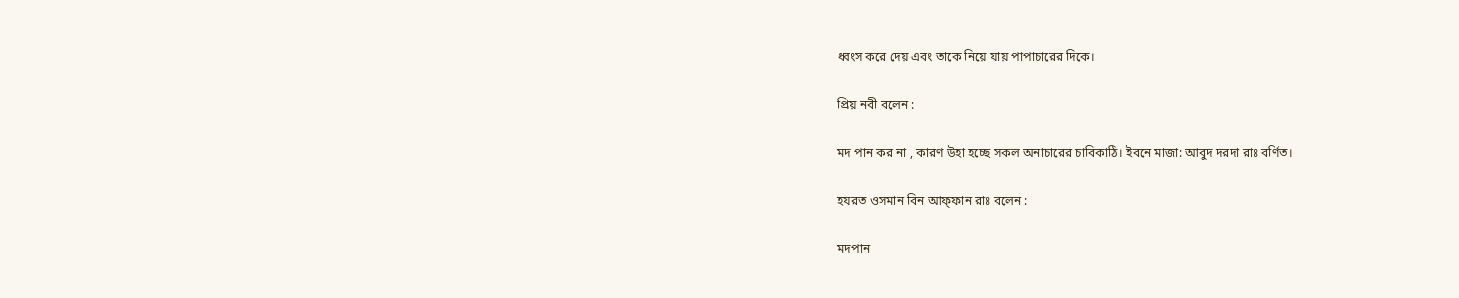ধ্বংস করে দেয় এবং তাকে নিয়ে যায় পাপাচারের দিকে।

প্রিয় নবী বলেন :

মদ পান কর না , কারণ উহা হচ্ছে সকল অনাচারের চাবিকাঠি। ইবনে মাজা: আবুদ দরদা রাঃ বর্ণিত।

হযরত ওসমান বিন আফ্ফান রাঃ বলেন :

মদপান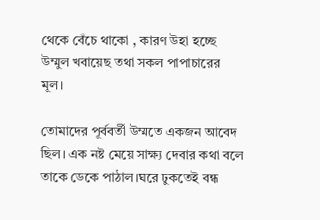থেকে বেঁচে থাকো , কারণ উহা হচ্ছে উম্মুল খবায়েছ তথা সকল পাপাচারের মূল।

তোমাদের পূর্ববর্তী উম্মতে একজন আবেদ ছিল। এক নষ্ট মেয়ে সাক্ষ্য দেবার কথা বলে তাকে ডেকে পাঠাল।ঘরে ঢুকতেই বন্ধ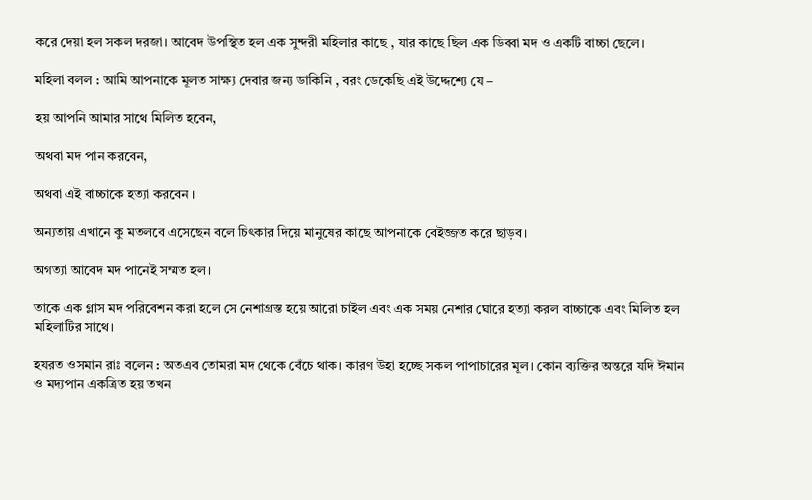করে দেয়া হল সকল দরজা। আবেদ উপস্থিত হল এক সুন্দরী মহিলার কাছে , যার কাছে ছিল এক ডিব্বা মদ ও একটি বাচ্চা ছেলে।

মহিলা বলল : আমি আপনাকে মূলত সাক্ষ্য দেবার জন্য ডাকিনি , বরং ডেকেছি এই উদ্দেশ্যে যে –

হয় আপনি আমার সাথে মিলিত হবেন,

অথবা মদ পান করবেন,

অথবা এই বাচ্চাকে হত্যা করবেন ।

অন্যতায় এখানে কু মতলবে এসেছেন বলে চিৎকার দিয়ে মানুষের কাছে আপনাকে বেইজ্জত করে ছাড়ব।

অগত্যা আবেদ মদ পানেই সম্মত হল।

তাকে এক গ্লাস মদ পরিবেশন করা হলে সে নেশাগ্রস্ত হয়ে আরো চাইল এবং এক সময় নেশার ঘোরে হত্যা করল বাচ্চাকে এবং মিলিত হল মহিলাটির সাথে।

হযরত ওসমান রাঃ বলেন : অতএব তোমরা মদ থেকে বেঁচে থাক। কারণ উহা হচ্ছে সকল পাপাচারের মূল। কোন ব্যক্তির অন্তরে যদি ঈমান ও মদ্যপান একত্রিত হয় তখন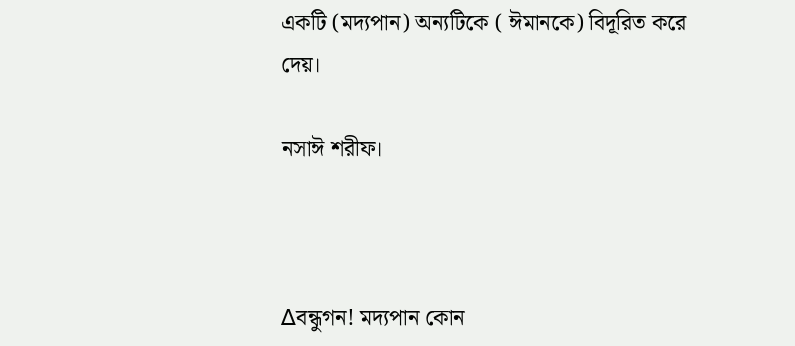একটি (মদ্যপান) অন্যটিকে ( ঈমানকে) বিদূরিত করে দেয়।

নসাঈ শরীফ।



∆বন্ধুগন! মদ্যপান কোন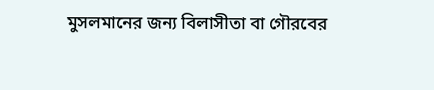মুসলমানের জন্য বিলাসীতা বা গৌরবের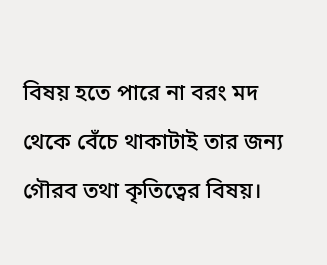বিষয় হতে পারে না বরং মদ থেকে বেঁচে থাকাটাই তার জন্য গৌরব তথা কৃতিত্বের বিষয়।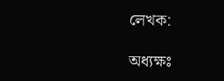লেখক:

অধ্যক্ষঃ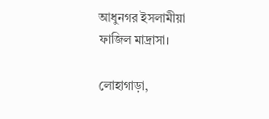আধুনগর ইসলামীয়া ফাজিল মাদ্রাসা।

লোহাগাড়া,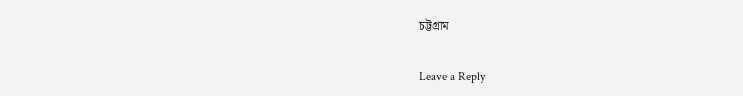চট্টগ্রাম

Leave a Reply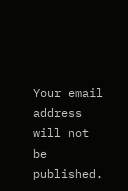Your email address will not be published.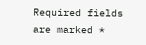Required fields are marked *